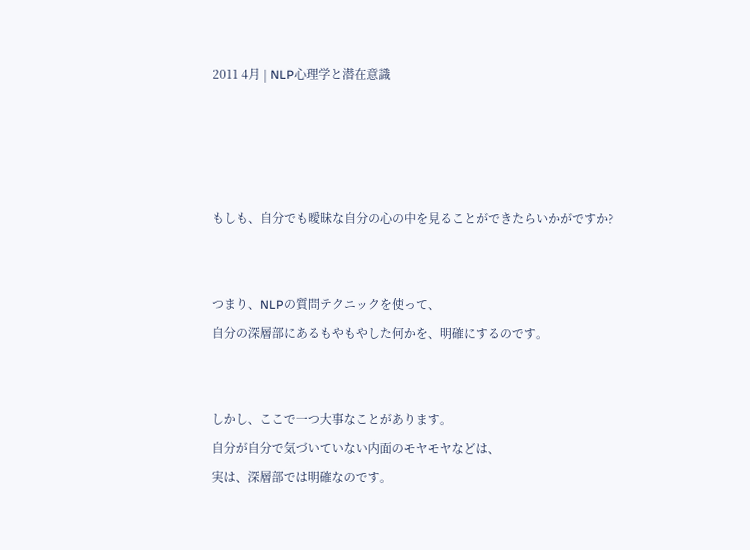2011 4月 | NLP心理学と潜在意識




もしも、自分でも曖昧な自分の心の中を見ることができたらいかがですか?


つまり、NLPの質問テクニックを使って、
自分の深層部にあるもやもやした何かを、明確にするのです。


しかし、ここで一つ大事なことがあります。
自分が自分で気づいていない内面のモヤモヤなどは、
実は、深層部では明確なのです。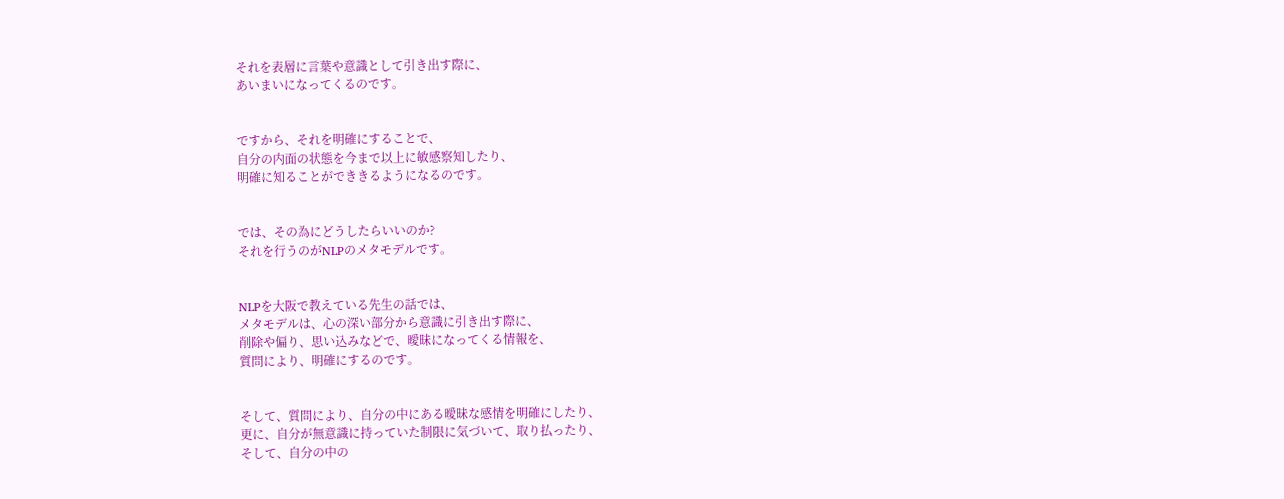それを表層に言葉や意識として引き出す際に、
あいまいになってくるのです。


ですから、それを明確にすることで、
自分の内面の状態を今まで以上に敏感察知したり、
明確に知ることができきるようになるのです。


では、その為にどうしたらいいのか?
それを行うのがNLPのメタモデルです。


NLPを大阪で教えている先生の話では、
メタモデルは、心の深い部分から意識に引き出す際に、
削除や偏り、思い込みなどで、曖昧になってくる情報を、
質問により、明確にするのです。


そして、質問により、自分の中にある曖昧な感情を明確にしたり、
更に、自分が無意識に持っていた制限に気づいて、取り払ったり、
そして、自分の中の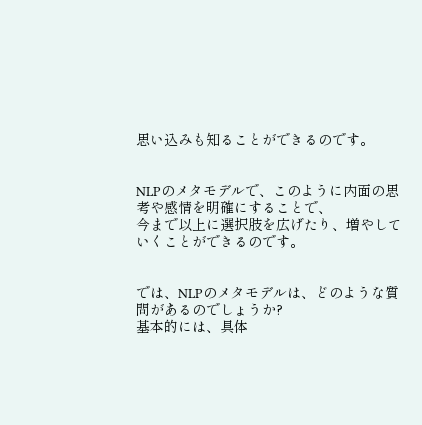思い込みも知ることができるのです。


NLPのメタモデルで、このように内面の思考や感情を明確にすることで、
今まで以上に選択肢を広げたり、増やしていくことができるのです。


では、NLPのメタモデルは、どのような質問があるのでしょうか?
基本的には、具体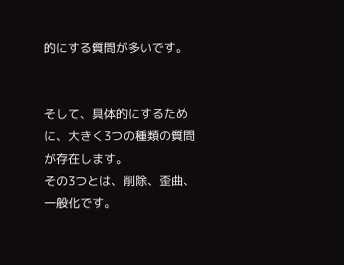的にする質問が多いです。


そして、具体的にするために、大きく3つの種類の質問が存在します。
その3つとは、削除、歪曲、一般化です。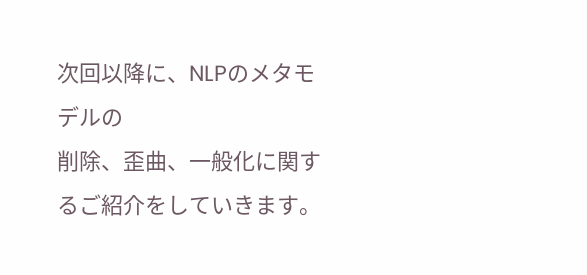次回以降に、NLPのメタモデルの
削除、歪曲、一般化に関するご紹介をしていきます。